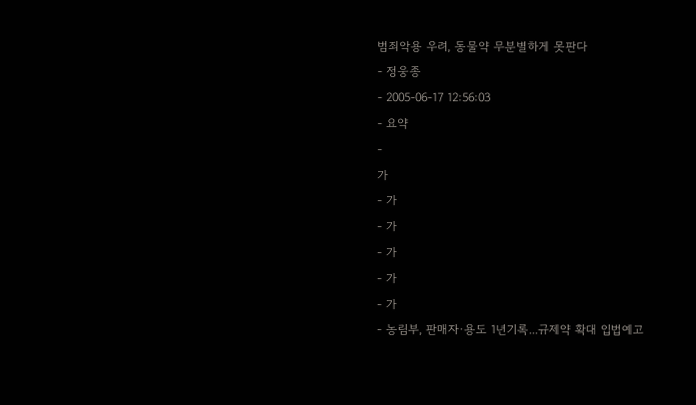범죄악용 우려, 동물약 무분별하게 못판다
- 정웅종
- 2005-06-17 12:56:03
- 요약
-
가
- 가
- 가
- 가
- 가
- 가
- 농림부, 판매자·용도 1년기록...규제약 확대 입법예고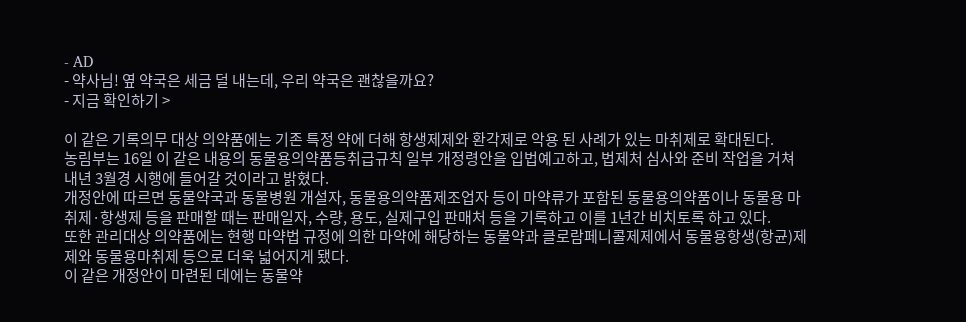- AD
- 약사님! 옆 약국은 세금 덜 내는데, 우리 약국은 괜찮을까요?
- 지금 확인하기 >

이 같은 기록의무 대상 의약품에는 기존 특정 약에 더해 항생제제와 환각제로 악용 된 사례가 있는 마취제로 확대된다.
농림부는 16일 이 같은 내용의 동물용의약품등취급규칙 일부 개정령안을 입법예고하고, 법제처 심사와 준비 작업을 거쳐 내년 3월경 시행에 들어갈 것이라고 밝혔다.
개정안에 따르면 동물약국과 동물병원 개설자, 동물용의약품제조업자 등이 마약류가 포함된 동물용의약품이나 동물용 마취제·항생제 등을 판매할 때는 판매일자, 수량, 용도, 실제구입 판매처 등을 기록하고 이를 1년간 비치토록 하고 있다.
또한 관리대상 의약품에는 현행 마약법 규정에 의한 마약에 해당하는 동물약과 클로람페니콜제제에서 동물용항생(항균)제제와 동물용마취제 등으로 더욱 넓어지게 됐다.
이 같은 개정안이 마련된 데에는 동물약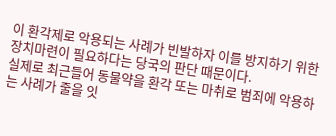이 환각제로 악용되는 사례가 빈발하자 이를 방지하기 위한 장치마련이 필요하다는 당국의 판단 때문이다.
실제로 최근들어 동물약을 환각 또는 마취로 범죄에 악용하는 사례가 줄을 잇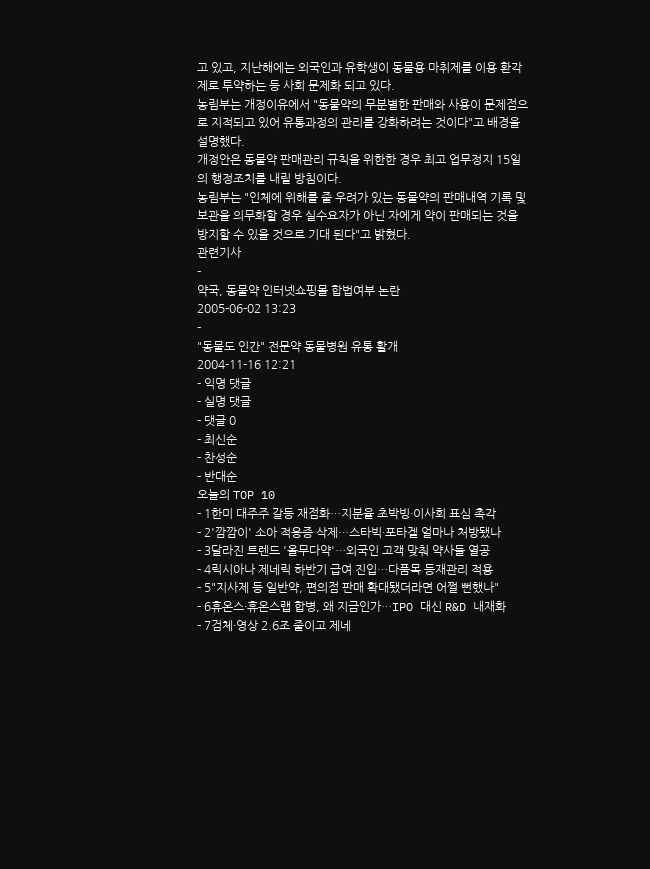고 있고, 지난해에는 외국인과 유학생이 동물용 마취제를 이용 환각제로 투약하는 등 사회 문제화 되고 있다.
농림부는 개정이유에서 "동물약의 무분별한 판매와 사용이 문제점으로 지적되고 있어 유통과정의 관리를 강화하려는 것이다"고 배경을 설명했다.
개정안은 동물약 판매관리 규칙을 위한한 경우 최고 업무정지 15일의 행정조치를 내릴 방침이다.
농림부는 "인체에 위해를 줄 우려가 있는 동물약의 판매내역 기록 및 보관을 의무화할 경우 실수요자가 아닌 자에게 약이 판매되는 것을 방지할 수 있을 것으로 기대 된다"고 밝혔다.
관련기사
-
약국, 동물약 인터넷쇼핑몰 합법여부 논란
2005-06-02 13:23
-
"동물도 인간" 전문약 동물병원 유통 활개
2004-11-16 12:21
- 익명 댓글
- 실명 댓글
- 댓글 0
- 최신순
- 찬성순
- 반대순
오늘의 TOP 10
- 1한미 대주주 갈등 재점화…지분율 초박빙·이사회 표심 촉각
- 2'깜깜이' 소아 적응증 삭제…스타빅·포타겔 얼마나 처방됐나
- 3달라진 트렌드 '올무다약'…외국인 고객 맞춰 약사들 열공
- 4릭시아나 제네릭 하반기 급여 진입…다품목 등재관리 적용
- 5"지사제 등 일반약, 편의점 판매 확대됐더라면 어쩔 뻔했나"
- 6휴온스·휴온스랩 합병, 왜 지금인가…IPO 대신 R&D 내재화
- 7검체·영상 2.6조 줄이고 제네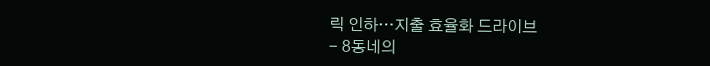릭 인하…지출 효율화 드라이브
- 8동네의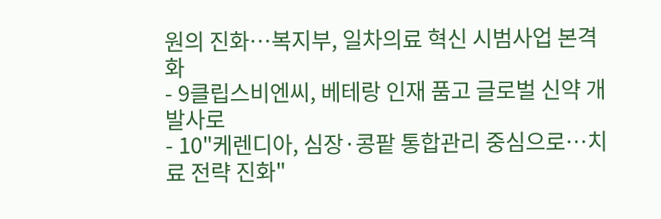원의 진화…복지부, 일차의료 혁신 시범사업 본격화
- 9클립스비엔씨, 베테랑 인재 품고 글로벌 신약 개발사로
- 10"케렌디아, 심장·콩팥 통합관리 중심으로…치료 전략 진화"